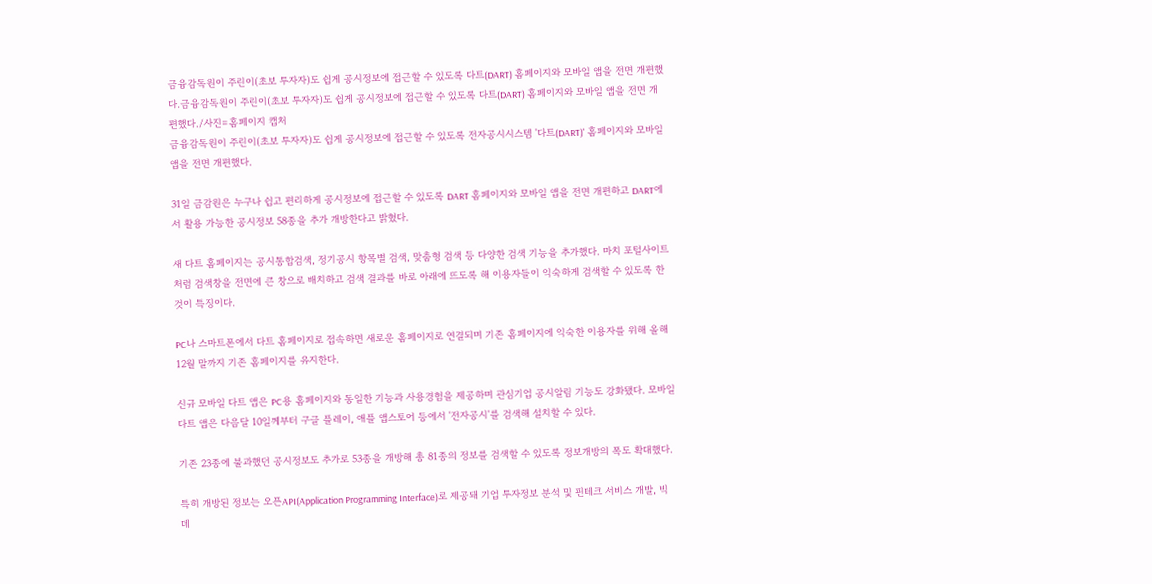금융감독원이 주린이(초보 투자자)도 쉽게 공시정보에 접근할 수 있도록 다트(DART) 홈페이지와 모바일 앱을 전면 개편했다.금융감독원이 주린이(초보 투자자)도 쉽게 공시정보에 접근할 수 있도록 다트(DART) 홈페이지와 모바일 앱을 전면 개편했다./사진=홈페이지 캡처
금융감독원이 주린이(초보 투자자)도 쉽게 공시정보에 접근할 수 있도록 전자공시시스템 '다트(DART)' 홈페이지와 모바일 앱을 전면 개편했다.

31일 금감원은 누구나 쉽고 편리하게 공시정보에 접근할 수 있도록 DART 홈페이지와 모바일 앱을 전면 개편하고 DART에서 활용 가능한 공시정보 58종을 추가 개방한다고 밝혔다.

새 다트 홈페이지는 공시통합검색, 정기공시 항목별 검색, 맞춤형 검색 등 다양한 검색 기능을 추가했다. 마치 포털사이트처럼 검색창을 전면에 큰 창으로 배치하고 검색 결과를 바로 아래에 뜨도록 해 이용자들이 익숙하게 검색할 수 있도록 한 것이 특징이다.

PC나 스마트폰에서 다트 홈페이지로 접속하면 새로운 홈페이지로 연결되며 기존 홈페이지에 익숙한 이용자를 위해 올해 12월 말까지 기존 홈페이지를 유지한다.

신규 모바일 다트 앱은 PC용 홈페이지와 동일한 기능과 사용경험을 제공하며 관심기업 공시알림 기능도 강화됐다. 모바일 다트 앱은 다음달 10일께부터 구글 플레이, 애플 앱스토어 등에서 '전자공시'를 검색해 설치할 수 있다.

기존 23종에 불과했던 공시정보도 추가로 53종을 개방해 총 81종의 정보를 검색할 수 있도록 정보개방의 폭도 확대했다.

특히 개방된 정보는 오픈API(Application Programming Interface)로 제공돼 기업 투자정보 분석 및 핀테크 서비스 개발, 빅데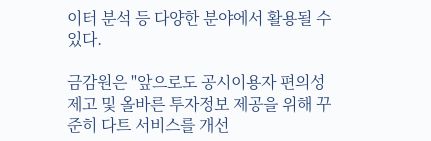이터 분석 등 다양한 분야에서 활용될 수 있다.

금감원은 "앞으로도 공시이용자 편의성 제고 및 올바른 투자정보 제공을 위해 꾸준히 다트 서비스를 개선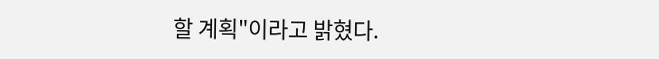할 계획"이라고 밝혔다.